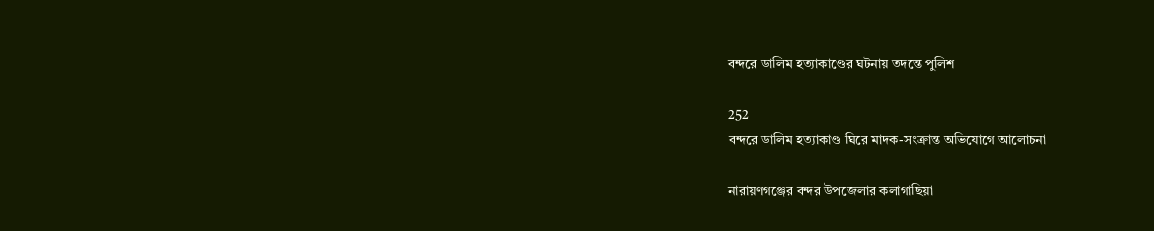বন্দরে ডালিম হত্যাকাণ্ডের ঘটনায় তদন্তে পুলিশ

252
বন্দরে ডালিম হত্যাকাণ্ড ঘিরে মাদক-সংক্রান্ত অভিযোগে আলোচনা

নারায়ণগঞ্জের বন্দর উপজেলার কলাগাছিয়া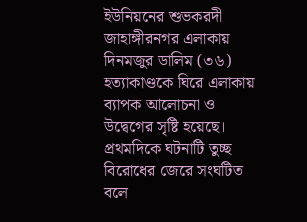ইউনিয়নের শুভকরদী জাহাঙ্গীরনগর এলাকায় দিনমজুর ডালিম (৩৬) হত্যাকাণ্ডকে ঘিরে এলাকায় ব্যাপক আলোচনা ও উদ্বেগের সৃষ্টি হয়েছে। প্রথমদিকে ঘটনাটি তুচ্ছ বিরোধের জেরে সংঘটিত বলে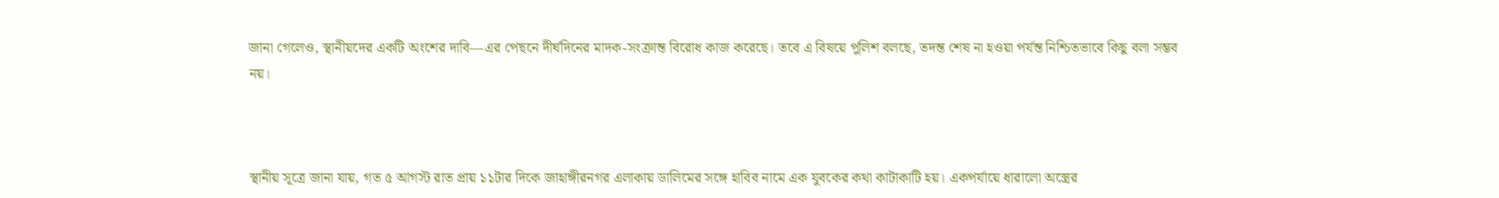জানা গেলেও, স্থানীয়দের একটি অংশের দাবি—এর পেছনে দীর্ঘদিনের মাদক-সংক্রান্ত বিরোধ কাজ করেছে। তবে এ বিষয়ে পুলিশ বলছে, তদন্ত শেষ না হওয়া পর্যন্ত নিশ্চিতভাবে কিছু বলা সম্ভব নয়।



স্থানীয় সূত্রে জানা যায়, গত ৫ আগস্ট রাত প্রায় ১১টার দিকে জাহাঙ্গীরনগর এলাকায় ডালিমের সঙ্গে হাবিব নামে এক যুবকের কথা কাটাকাটি হয়। একপর্যায়ে ধারালো অস্ত্রের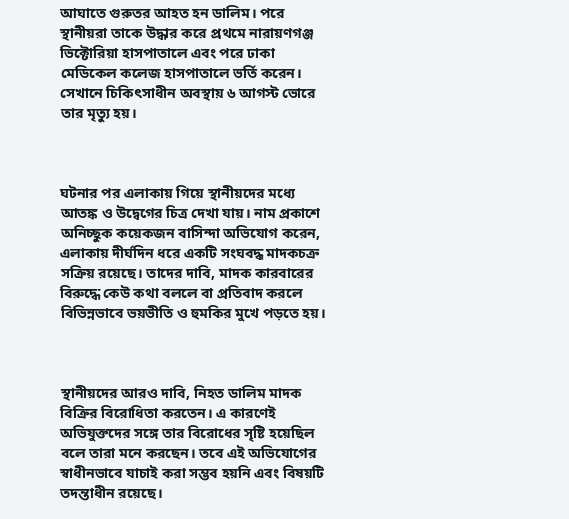আঘাতে গুরুতর আহত হন ডালিম। পরে স্থানীয়রা তাকে উদ্ধার করে প্রথমে নারায়ণগঞ্জ ভিক্টোরিয়া হাসপাতালে এবং পরে ঢাকা মেডিকেল কলেজ হাসপাতালে ভর্তি করেন। সেখানে চিকিৎসাধীন অবস্থায় ৬ আগস্ট ভোরে তার মৃত্যু হয়।



ঘটনার পর এলাকায় গিয়ে স্থানীয়দের মধ্যে আতঙ্ক ও উদ্বেগের চিত্র দেখা যায়। নাম প্রকাশে অনিচ্ছুক কয়েকজন বাসিন্দা অভিযোগ করেন, এলাকায় দীর্ঘদিন ধরে একটি সংঘবদ্ধ মাদকচক্র সক্রিয় রয়েছে। তাদের দাবি, মাদক কারবারের বিরুদ্ধে কেউ কথা বললে বা প্রতিবাদ করলে বিভিন্নভাবে ভয়ভীতি ও হুমকির মুখে পড়তে হয়।



স্থানীয়দের আরও দাবি, নিহত ডালিম মাদক বিক্রির বিরোধিতা করতেন। এ কারণেই অভিযুক্তদের সঙ্গে তার বিরোধের সৃষ্টি হয়েছিল বলে তারা মনে করছেন। তবে এই অভিযোগের স্বাধীনভাবে যাচাই করা সম্ভব হয়নি এবং বিষয়টি তদন্তাধীন রয়েছে।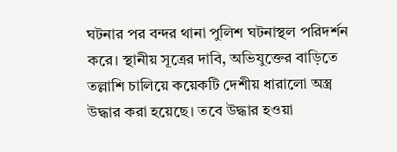ঘটনার পর বন্দর থানা পুলিশ ঘটনাস্থল পরিদর্শন করে। স্থানীয় সূত্রের দাবি, অভিযুক্তের বাড়িতে তল্লাশি চালিয়ে কয়েকটি দেশীয় ধারালো অস্ত্র উদ্ধার করা হয়েছে। তবে উদ্ধার হওয়া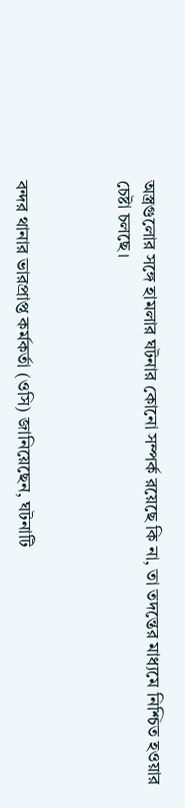অস্ত্রগুলোর সঙ্গে হামলার ঘটনার কোনো সম্পর্ক রয়েছে কি না, তা তদন্তের মাধ্যমে নিশ্চিত হওয়ার চেষ্টা চলছে।



বন্দর থানার ভারপ্রাপ্ত কর্মকর্তা (ওসি) জানিয়েছেন, ঘটনাটি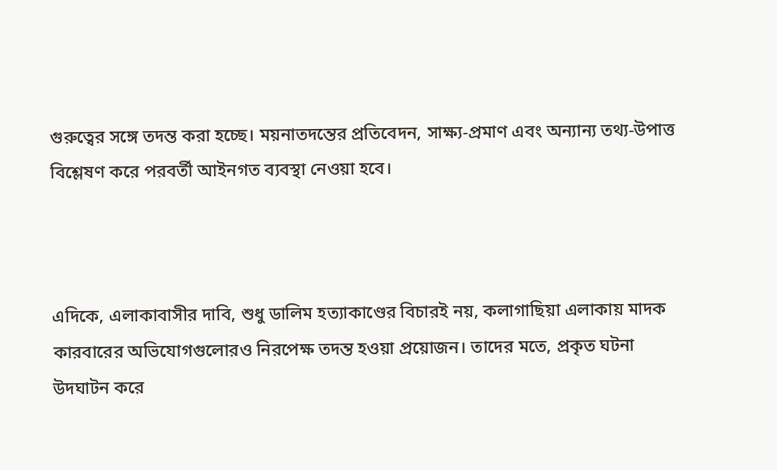গুরুত্বের সঙ্গে তদন্ত করা হচ্ছে। ময়নাতদন্তের প্রতিবেদন, সাক্ষ্য-প্রমাণ এবং অন্যান্য তথ্য-উপাত্ত বিশ্লেষণ করে পরবর্তী আইনগত ব্যবস্থা নেওয়া হবে।



এদিকে, এলাকাবাসীর দাবি, শুধু ডালিম হত্যাকাণ্ডের বিচারই নয়, কলাগাছিয়া এলাকায় মাদক কারবারের অভিযোগগুলোরও নিরপেক্ষ তদন্ত হওয়া প্রয়োজন। তাদের মতে, প্রকৃত ঘটনা উদঘাটন করে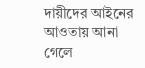দায়ীদের আইনের আওতায় আনা গেলে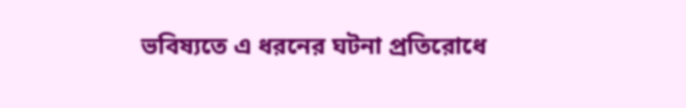ভবিষ্যতে এ ধরনের ঘটনা প্রতিরোধে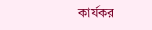কার্যকর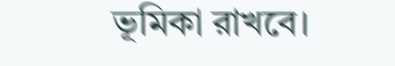ভূমিকা রাখবে।